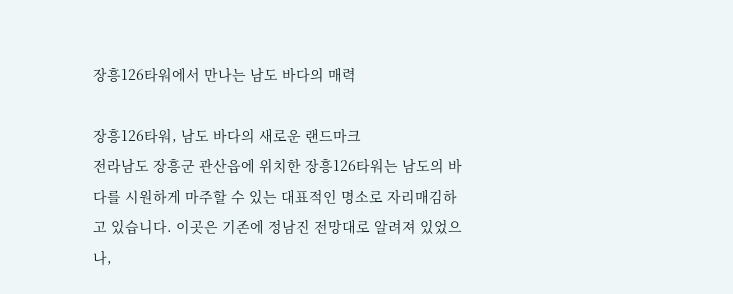장흥126타워에서 만나는 남도 바다의 매력

장흥126타워, 남도 바다의 새로운 랜드마크
전라남도 장흥군 관산읍에 위치한 장흥126타워는 남도의 바다를 시원하게 마주할 수 있는 대표적인 명소로 자리매김하고 있습니다. 이곳은 기존에 정남진 전망대로 알려져 있었으나,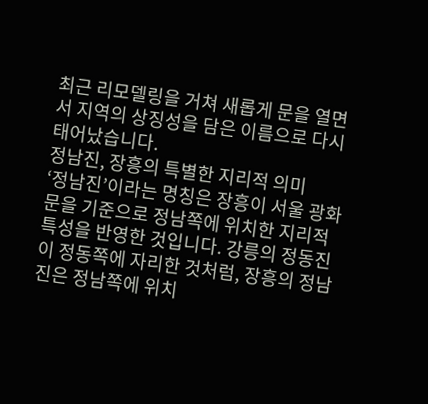최근 리모델링을 거쳐 새롭게 문을 열면서 지역의 상징성을 담은 이름으로 다시 태어났습니다.
정남진, 장흥의 특별한 지리적 의미
‘정남진’이라는 명칭은 장흥이 서울 광화문을 기준으로 정남쪽에 위치한 지리적 특성을 반영한 것입니다. 강릉의 정동진이 정동쪽에 자리한 것처럼, 장흥의 정남진은 정남쪽에 위치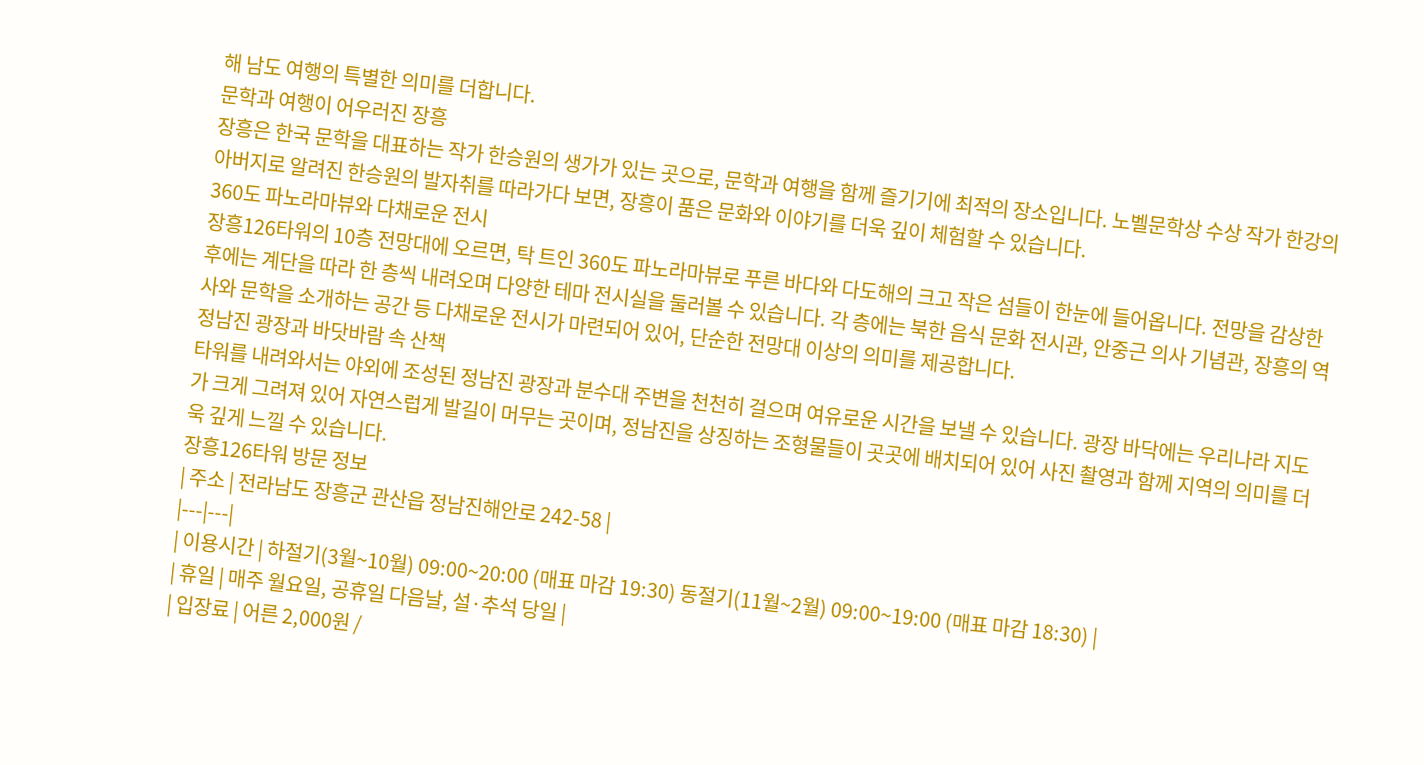해 남도 여행의 특별한 의미를 더합니다.
문학과 여행이 어우러진 장흥
장흥은 한국 문학을 대표하는 작가 한승원의 생가가 있는 곳으로, 문학과 여행을 함께 즐기기에 최적의 장소입니다. 노벨문학상 수상 작가 한강의 아버지로 알려진 한승원의 발자취를 따라가다 보면, 장흥이 품은 문화와 이야기를 더욱 깊이 체험할 수 있습니다.
360도 파노라마뷰와 다채로운 전시
장흥126타워의 10층 전망대에 오르면, 탁 트인 360도 파노라마뷰로 푸른 바다와 다도해의 크고 작은 섬들이 한눈에 들어옵니다. 전망을 감상한 후에는 계단을 따라 한 층씩 내려오며 다양한 테마 전시실을 둘러볼 수 있습니다. 각 층에는 북한 음식 문화 전시관, 안중근 의사 기념관, 장흥의 역사와 문학을 소개하는 공간 등 다채로운 전시가 마련되어 있어, 단순한 전망대 이상의 의미를 제공합니다.
정남진 광장과 바닷바람 속 산책
타워를 내려와서는 야외에 조성된 정남진 광장과 분수대 주변을 천천히 걸으며 여유로운 시간을 보낼 수 있습니다. 광장 바닥에는 우리나라 지도가 크게 그려져 있어 자연스럽게 발길이 머무는 곳이며, 정남진을 상징하는 조형물들이 곳곳에 배치되어 있어 사진 촬영과 함께 지역의 의미를 더욱 깊게 느낄 수 있습니다.
장흥126타워 방문 정보
| 주소 | 전라남도 장흥군 관산읍 정남진해안로 242-58 |
|---|---|
| 이용시간 | 하절기(3월~10월) 09:00~20:00 (매표 마감 19:30) 동절기(11월~2월) 09:00~19:00 (매표 마감 18:30) |
| 휴일 | 매주 월요일, 공휴일 다음날, 설·추석 당일 |
| 입장료 | 어른 2,000원 /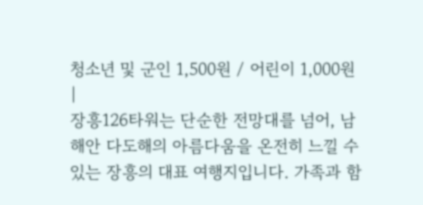청소년 및 군인 1,500원 / 어린이 1,000원 |
장흥126타워는 단순한 전망대를 넘어, 남해안 다도해의 아름다움을 온전히 느낄 수 있는 장흥의 대표 여행지입니다. 가족과 함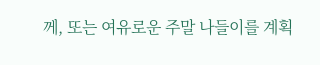께, 또는 여유로운 주말 나들이를 계획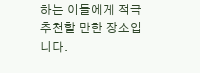하는 이들에게 적극 추천할 만한 장소입니다.